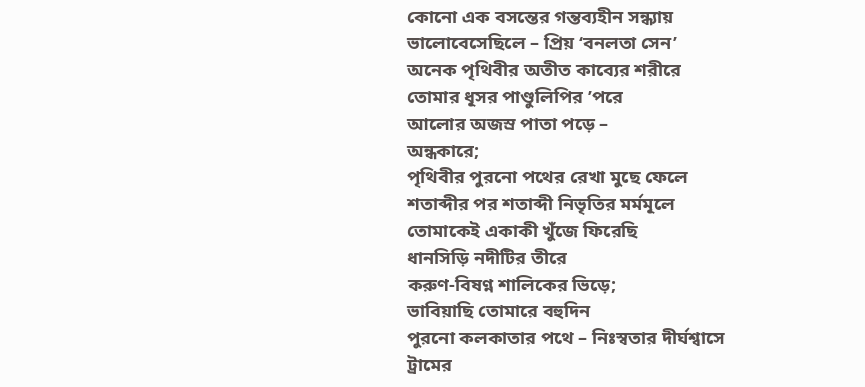কোনো এক বসন্তের গন্তব্যহীন সন্ধ্যায়
ভালোবেসেছিলে – প্রিয় ‘বনলতা সেন’
অনেক পৃথিবীর অতীত কাব্যের শরীরে
তোমার ধূসর পাণ্ডুলিপির ’পরে
আলোর অজস্র পাতা পড়ে –
অন্ধকারে;
পৃথিবীর পুরনো পথের রেখা মুছে ফেলে
শতাব্দীর পর শতাব্দী নিভৃতির মর্মমূলে
তোমাকেই একাকী খুঁজে ফিরেছি
ধানসিড়ি নদীটির তীরে
করুণ-বিষণ্ন শালিকের ভিড়ে;
ভাবিয়াছি তোমারে বহুদিন
পুরনো কলকাতার পথে – নিঃস্বতার দীর্ঘশ্বাসে
ট্রামের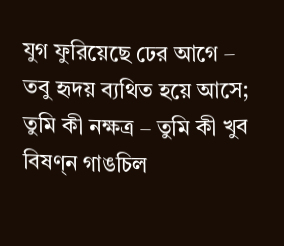যুগ ফুরিয়েছে ঢের আগে –
তবু হৃদয় ব্যথিত হয়ে আসে;
তুমি কী নক্ষত্র – তুমি কী খুব বিষণ্ন গাঙচিল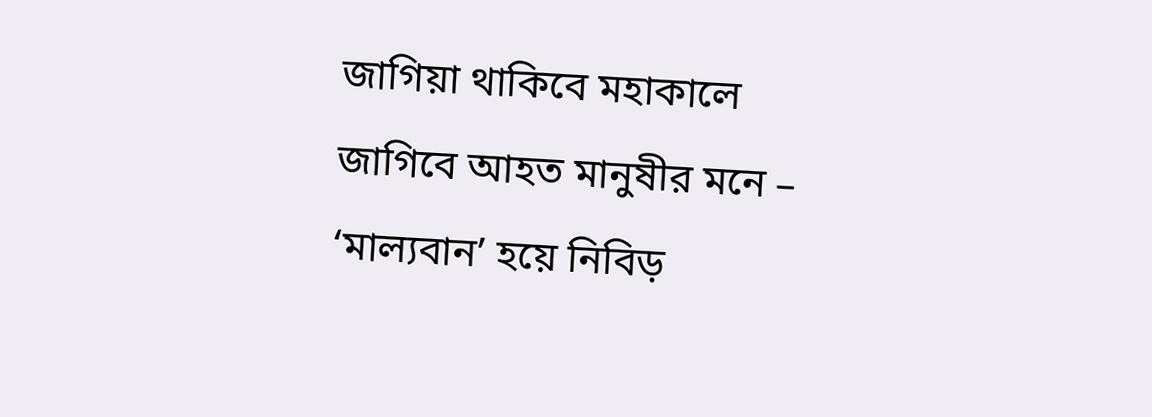জাগিয়া থাকিবে মহাকালে
জাগিবে আহত মানুষীর মনে –
‘মাল্যবান’ হয়ে নিবিড়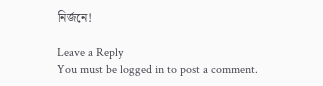নির্জনে!

Leave a Reply
You must be logged in to post a comment.